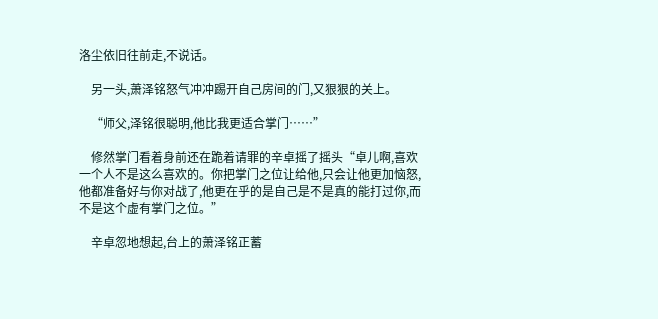洛尘依旧往前走,不说话。

    另一头,萧泽铭怒气冲冲踢开自己房间的门,又狠狠的关上。

    “师父,泽铭很聪明,他比我更适合掌门……”

    修然掌门看着身前还在跪着请罪的辛卓摇了摇头“卓儿啊,喜欢一个人不是这么喜欢的。你把掌门之位让给他,只会让他更加恼怒,他都准备好与你对战了,他更在乎的是自己是不是真的能打过你,而不是这个虚有掌门之位。”

    辛卓忽地想起,台上的萧泽铭正蓄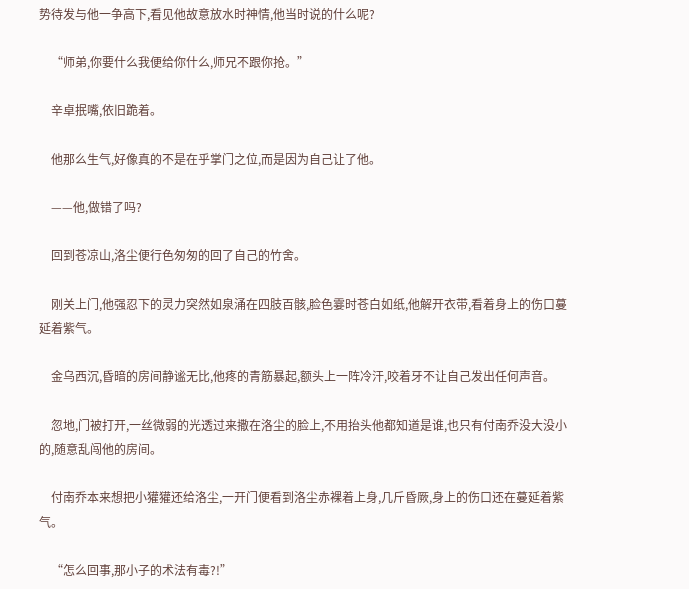势待发与他一争高下,看见他故意放水时神情,他当时说的什么呢?

    “师弟,你要什么我便给你什么,师兄不跟你抢。”

    辛卓抿嘴,依旧跪着。

    他那么生气,好像真的不是在乎掌门之位,而是因为自己让了他。

    ——他,做错了吗?

    回到苍凉山,洛尘便行色匆匆的回了自己的竹舍。

    刚关上门,他强忍下的灵力突然如泉涌在四肢百骸,脸色霎时苍白如纸,他解开衣带,看着身上的伤口蔓延着紫气。

    金乌西沉,昏暗的房间静谧无比,他疼的青筋暴起,额头上一阵冷汗,咬着牙不让自己发出任何声音。

    忽地,门被打开,一丝微弱的光透过来撒在洛尘的脸上,不用抬头他都知道是谁,也只有付南乔没大没小的,随意乱闯他的房间。

    付南乔本来想把小獾獾还给洛尘,一开门便看到洛尘赤裸着上身,几斤昏厥,身上的伤口还在蔓延着紫气。

    “怎么回事,那小子的术法有毒?!”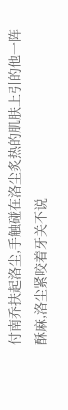付南乔扶起洛尘,手触碰在洛尘炙热的肌肤上引的他一阵酥麻,洛尘紧咬着牙关不说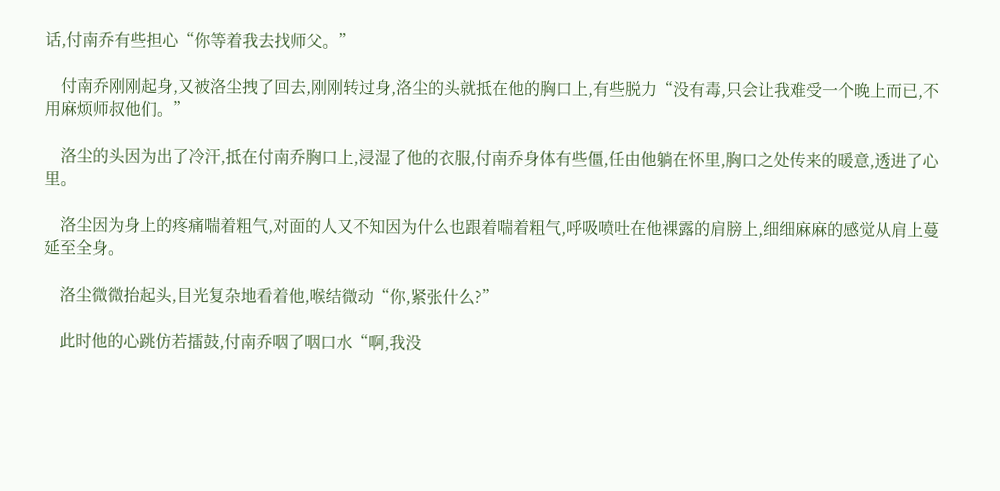话,付南乔有些担心“你等着我去找师父。”

    付南乔刚刚起身,又被洛尘拽了回去,刚刚转过身,洛尘的头就抵在他的胸口上,有些脱力“没有毒,只会让我难受一个晚上而已,不用麻烦师叔他们。”

    洛尘的头因为出了冷汗,抵在付南乔胸口上,浸湿了他的衣服,付南乔身体有些僵,任由他躺在怀里,胸口之处传来的暖意,透进了心里。

    洛尘因为身上的疼痛喘着粗气,对面的人又不知因为什么也跟着喘着粗气,呼吸喷吐在他裸露的肩膀上,细细麻麻的感觉从肩上蔓延至全身。

    洛尘微微抬起头,目光复杂地看着他,喉结微动“你,紧张什么?”

    此时他的心跳仿若擂鼓,付南乔咽了咽口水“啊,我没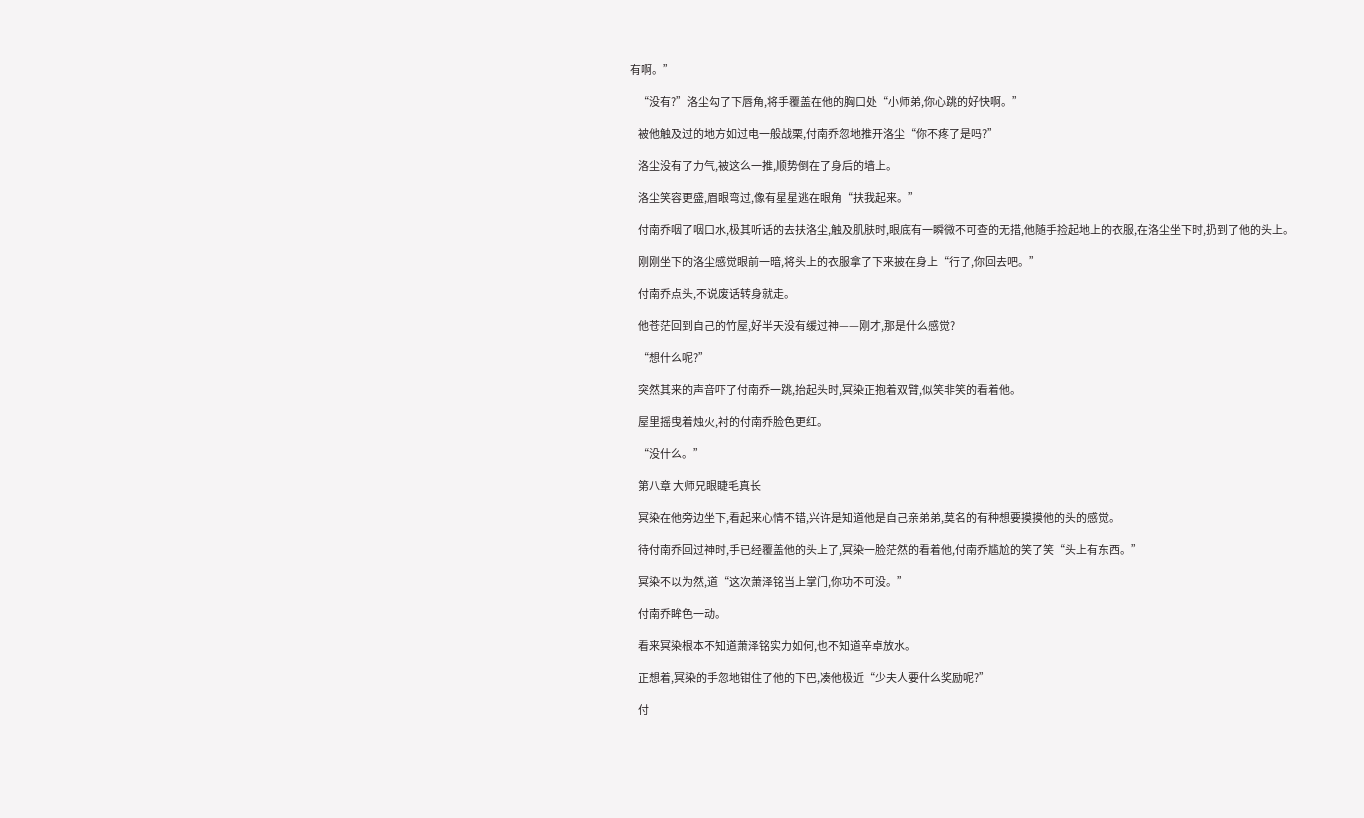有啊。”

    “没有?”洛尘勾了下唇角,将手覆盖在他的胸口处“小师弟,你心跳的好快啊。”

    被他触及过的地方如过电一般战栗,付南乔忽地推开洛尘“你不疼了是吗?”

    洛尘没有了力气,被这么一推,顺势倒在了身后的墙上。

    洛尘笑容更盛,眉眼弯过,像有星星逃在眼角“扶我起来。”

    付南乔咽了咽口水,极其听话的去扶洛尘,触及肌肤时,眼底有一瞬微不可查的无措,他随手捡起地上的衣服,在洛尘坐下时,扔到了他的头上。

    刚刚坐下的洛尘感觉眼前一暗,将头上的衣服拿了下来披在身上“行了,你回去吧。”

    付南乔点头,不说废话转身就走。

    他苍茫回到自己的竹屋,好半天没有缓过神——刚才,那是什么感觉?

    “想什么呢?”

    突然其来的声音吓了付南乔一跳,抬起头时,冥染正抱着双臂,似笑非笑的看着他。

    屋里摇曳着烛火,衬的付南乔脸色更红。

    “没什么。”

    第八章 大师兄眼睫毛真长

    冥染在他旁边坐下,看起来心情不错,兴许是知道他是自己亲弟弟,莫名的有种想要摸摸他的头的感觉。

    待付南乔回过神时,手已经覆盖他的头上了,冥染一脸茫然的看着他,付南乔尴尬的笑了笑“头上有东西。”

    冥染不以为然,道“这次萧泽铭当上掌门,你功不可没。”

    付南乔眸色一动。

    看来冥染根本不知道萧泽铭实力如何,也不知道辛卓放水。

    正想着,冥染的手忽地钳住了他的下巴,凑他极近“少夫人要什么奖励呢?”

    付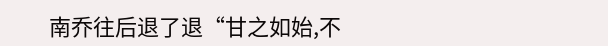南乔往后退了退“甘之如始,不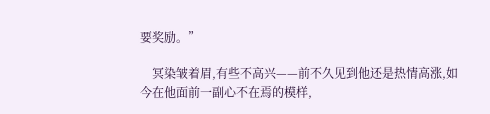要奖励。”

    冥染皱着眉,有些不高兴——前不久见到他还是热情高涨,如今在他面前一副心不在焉的模样,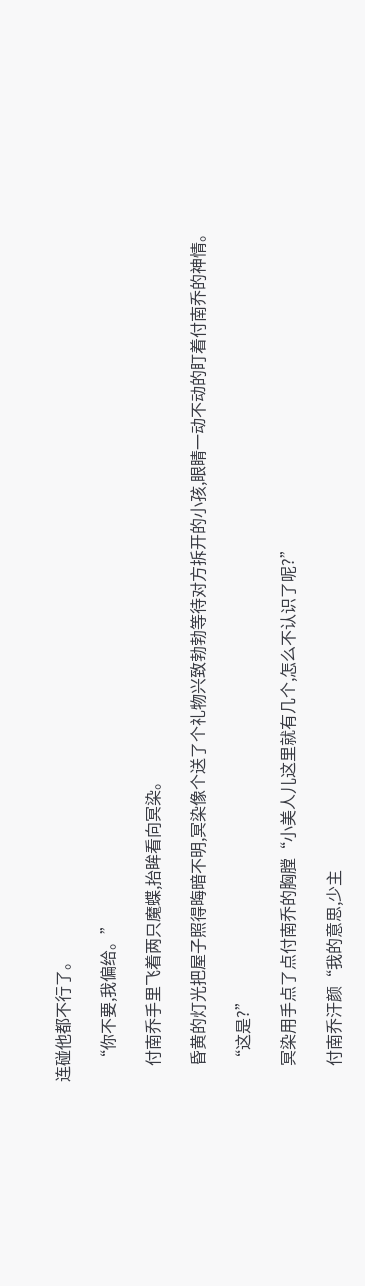连碰他都不行了。

    “你不要,我偏给。”

    付南乔手里飞着两只魔蝶,抬眸看向冥染。

    昏黄的灯光把屋子照得晦暗不明,冥染像个送了个礼物兴致勃勃等待对方拆开的小孩,眼睛一动不动的盯着付南乔的神情。

    “这是?”

    冥染用手点了点付南乔的胸膛“小美人儿这里就有几个,怎么不认识了呢?”

    付南乔汗颜“我的意思,少主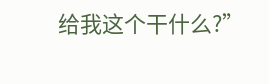给我这个干什么?”